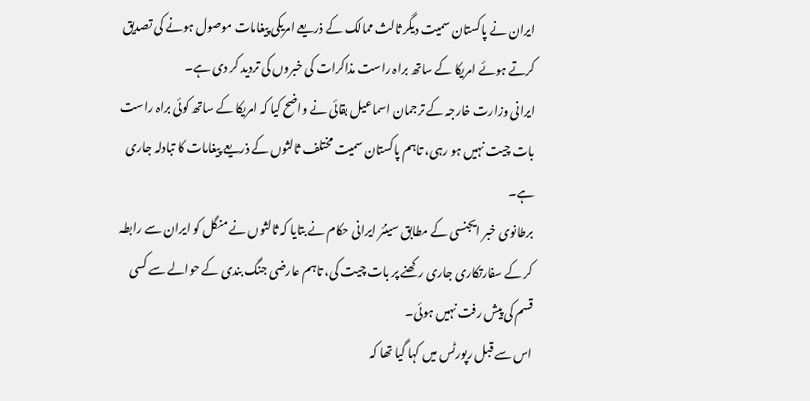ایران نے پاکستان سمیت دیگر ثالث ممالک کے ذریعے امریکی پیغامات موصول ہونے کی تصدیق کرتے ہوئے امریکا کے ساتھ براہ راست مذاکرات کی خبروں کی تردید کر دی ہے۔
ایرانی وزارت خارجہ کے ترجمان اسماعیل بقائی نے واضح کیا کہ امریکا کے ساتھ کوئی براہ راست بات چیت نہیں ہو رہی، تاہم پاکستان سمیت مختلف ثالثوں کے ذریعے پیغامات کا تبادلہ جاری ہے۔
برطانوی خبر ایجنسی کے مطابق سینئر ایرانی حکام نے بتایا کہ ثالثوں نے منگل کو ایران سے رابطہ کر کے سفارتکاری جاری رکھنے پر بات چیت کی، تاہم عارضی جنگ بندی کے حوالے سے کسی قسم کی پیش رفت نہیں ہوئی۔
اس سے قبل رپورٹس میں کہا گیا تھا کہ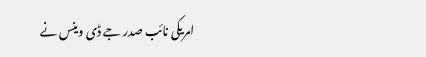امریکی نائب صدر جے ڈی وینس نے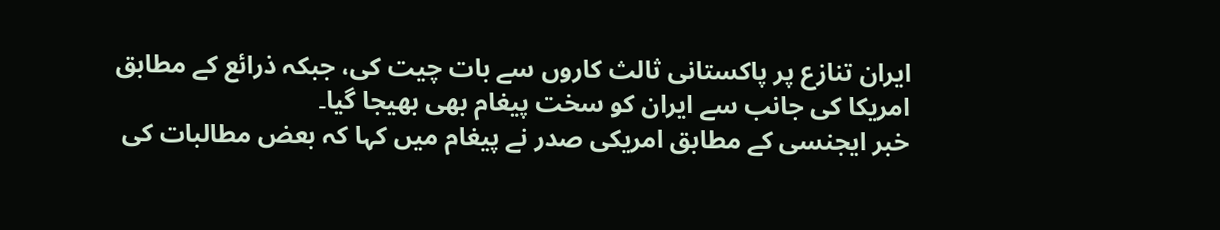ایران تنازع پر پاکستانی ثالث کاروں سے بات چیت کی، جبکہ ذرائع کے مطابق امریکا کی جانب سے ایران کو سخت پیغام بھی بھیجا گیا۔
خبر ایجنسی کے مطابق امریکی صدر نے پیغام میں کہا کہ بعض مطالبات کی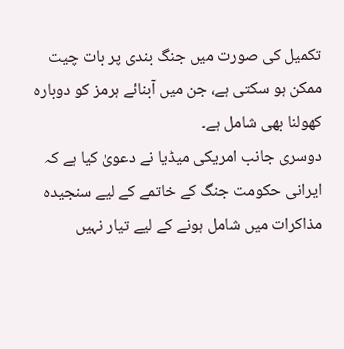تکمیل کی صورت میں جنگ بندی پر بات چیت ممکن ہو سکتی ہے، جن میں آبنائے ہرمز کو دوبارہ کھولنا بھی شامل ہے۔
دوسری جانب امریکی میڈیا نے دعویٰ کیا ہے کہ ایرانی حکومت جنگ کے خاتمے کے لیے سنجیدہ مذاکرات میں شامل ہونے کے لیے تیار نہیں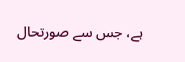ہے، جس سے صورتحال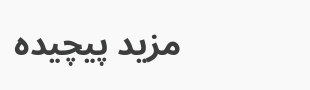مزید پیچیدہ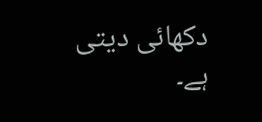دکھائی دیتی ہے۔